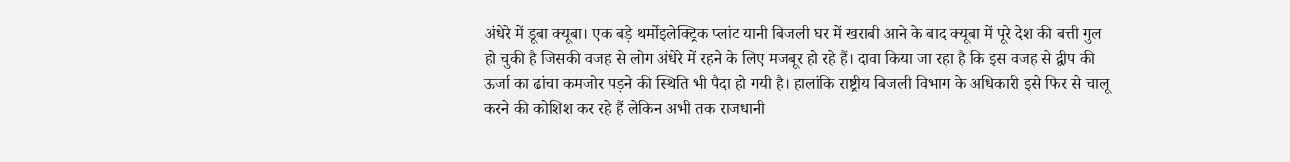अंधेरे में डूबा क्यूबा। एक बड़े थर्मोइलेक्ट्रिक प्लांट यानी बिजली घर में खराबी आने के बाद क्यूबा में पूरे देश की बत्ती गुल हो चुकी है जिसकी वजह से लोग अंधेरे में रहने के लिए मजबूर हो रहे हैं। दावा किया जा रहा है कि इस वजह से द्वीप की ऊर्जा का ढांचा कमजोर पड़ने की स्थिति भी पैदा हो गयी है। हालांकि राष्ट्रीय बिजली विभाग के अधिकारी इसे फिर से चालू करने की कोशिश कर रहे हैं लेकिन अभी तक राजधानी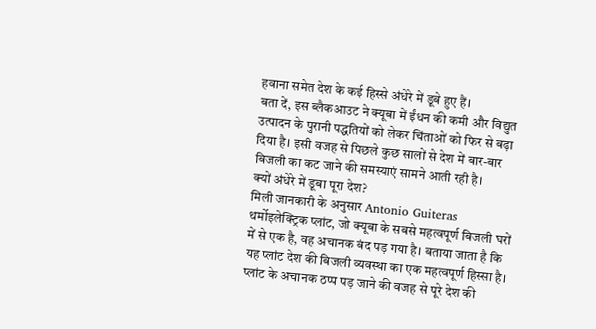हवाना समेत देश के कई हिस्से अंधेरे में डूबे हुए हैं।
बता दें, इस ब्लैकआउट ने क्यूबा में ईंधन की कमी और विद्युत उत्पादन के पुरानी पद्धतियों को लेकर चिंताओं को फिर से बढ़ा दिया है। इसी वजह से पिछले कुछ सालों से देश में बार-बार बिजली का कट जाने की समस्याएं सामने आती रही है।
क्यों अंधेरे में डूबा पूरा देश?
मिली जानकारी के अनुसार Antonio Guiteras थर्मोइलेक्ट्रिक प्लांट, जो क्यूबा के सबसे महत्वपूर्ण बिजली घरों में से एक है, वह अचानक बंद पड़ गया है। बताया जाता है कि यह प्लांट देश की बिजली व्यवस्था का एक महत्वपूर्ण हिस्सा है। प्लांट के अचानक ठप्प पड़ जाने की वजह से पूरे देश की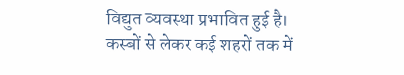विद्युत व्यवस्था प्रभावित हुई है।
कस्बों से लेकर कई शहरों तक में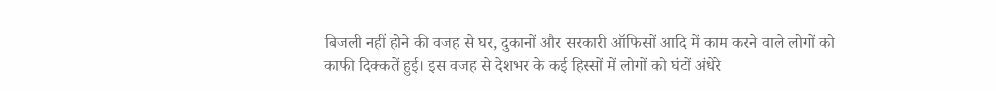बिजली नहीं होने की वजह से घर, दुकानों और सरकारी ऑफिसों आदि में काम करने वाले लोगों को काफी दिक्कतें हुई। इस वजह से देशभर के कई हिस्सों में लोगों को घंटों अंधेरे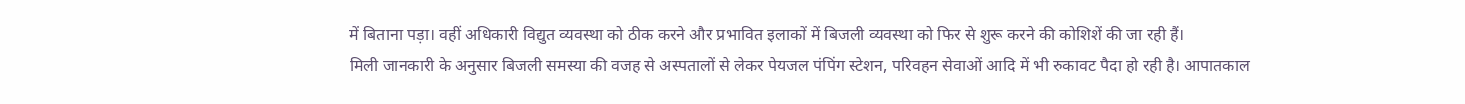में बिताना पड़ा। वहीं अधिकारी विद्युत व्यवस्था को ठीक करने और प्रभावित इलाकों में बिजली व्यवस्था को फिर से शुरू करने की कोशिशें की जा रही हैं।
मिली जानकारी के अनुसार बिजली समस्या की वजह से अस्पतालों से लेकर पेयजल पंपिंग स्टेशन, परिवहन सेवाओं आदि में भी रुकावट पैदा हो रही है। आपातकाल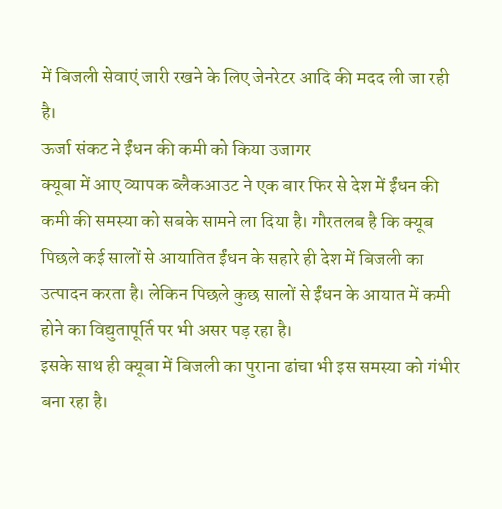में बिजली सेवाएं जारी रखने के लिए जेनरेटर आदि की मदद ली जा रही है।
ऊर्जा संकट ने ईंधन की कमी को किया उजागर
क्यूबा में आए व्यापक ब्लैकआउट ने एक बार फिर से देश में ईंधन की कमी की समस्या को सबके सामने ला दिया है। गौरतलब है कि क्यूब पिछले कई सालों से आयातित ईंधन के सहारे ही देश में बिजली का उत्पादन करता है। लेकिन पिछले कुछ सालों से ईंधन के आयात में कमी होने का विद्युतापूर्ति पर भी असर पड़ रहा है।
इसके साथ ही क्यूबा में बिजली का पुराना ढांचा भी इस समस्या को गंभीर बना रहा है।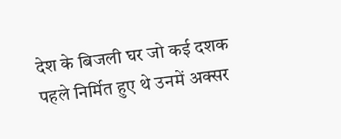देश के बिजली घर जो कई दशक पहले निर्मित हुए थे उनमें अक्सर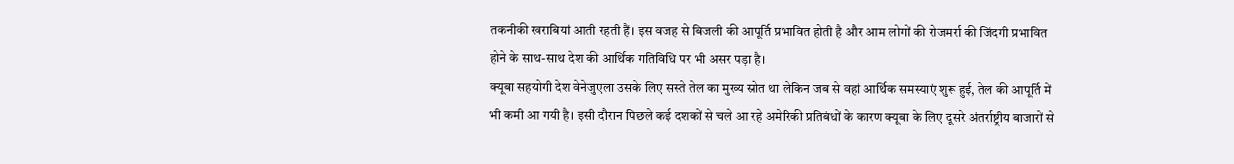तकनीकी खराबियां आती रहती हैं। इस वजह से बिजली की आपूर्ति प्रभावित होती है और आम लोगों की रोजमर्रा की जिंदगी प्रभावित होने के साथ-साथ देश की आर्थिक गतिविधि पर भी असर पड़ा है।
क्यूबा सहयोगी देश वेनेजुएला उसके लिए सस्ते तेल का मुख्य स्रोत था लेकिन जब से वहां आर्थिक समस्याएं शुरू हुई, तेल की आपूर्ति में भी कमी आ गयी है। इसी दौरान पिछले कई दशकों से चले आ रहे अमेरिकी प्रतिबंधों के कारण क्यूबा के लिए दूसरे अंतर्राष्ट्रीय बाजारों से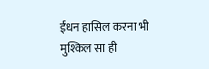ईंधन हासिल करना भी मुश्किल सा ही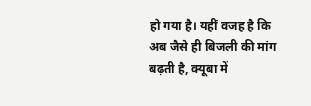हो गया है। यहीं वजह है कि अब जैसे ही बिजली की मांग बढ़ती है, क्यूबा में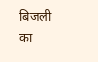बिजली का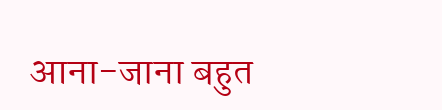आना-जाना बहुत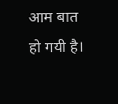आम बात हो गयी है।